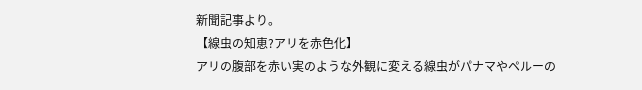新聞記事より。
【線虫の知恵?アリを赤色化】
アリの腹部を赤い実のような外観に変える線虫がパナマやペルーの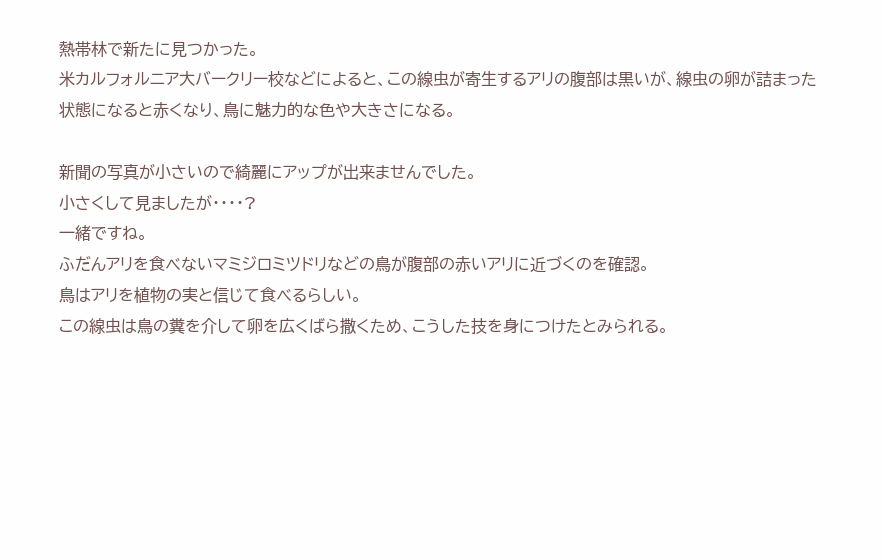熱帯林で新たに見つかった。
米カルフォルニア大バークリー校などによると、この線虫が寄生するアリの腹部は黒いが、線虫の卵が詰まった状態になると赤くなり、鳥に魅力的な色や大きさになる。

新聞の写真が小さいので綺麗にアップが出来ませんでした。
小さくして見ましたが・・・・?
一緒ですね。
ふだんアリを食べないマミジロミツドリなどの鳥が腹部の赤いアリに近づくのを確認。
鳥はアリを植物の実と信じて食べるらしい。
この線虫は鳥の糞を介して卵を広くばら撒くため、こうした技を身につけたとみられる。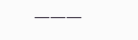———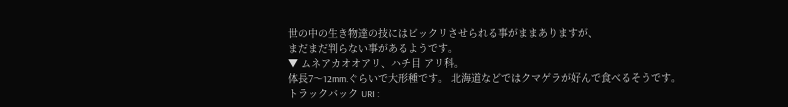世の中の生き物達の技にはビックリさせられる事がままありますが、
まだまだ判らない事があるようです。
▼ ムネアカオオアリ、ハチ目 アリ科。
体長7〜12mm.ぐらいで大形種です。 北海道などではクマゲラが好んで食べるそうです。
トラックバック URI :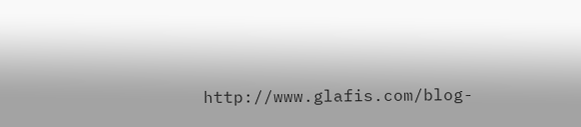http://www.glafis.com/blog-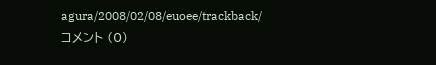agura/2008/02/08/euoee/trackback/
コメント (0)